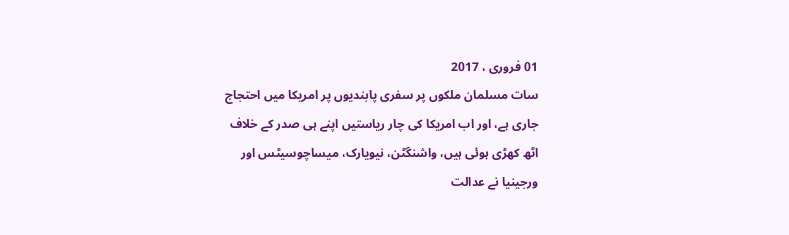01 فروری ، 2017
سات مسلمان ملکوں پر سفری پابندیوں پر امریکا میں احتجاج جاری ہے، اور اب امریکا کی چار ریاستیں اپنے ہی صدر کے خلاف اٹھ کھڑی ہوئی ہیں، واشنگٹن، نیویارک، میساچوسیٹس اور ورجینیا نے عدالت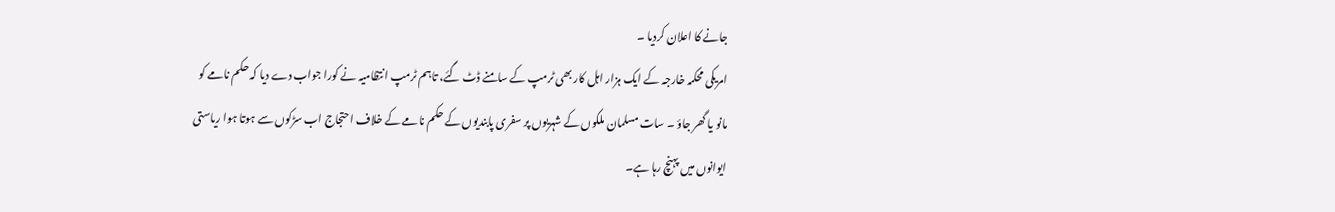جانے کا اعلان کردیا ۔
امریکی محکمہ خارجہ کے ایک ہزار اہل کار بھی ٹرمپ کے سامنے ڈٹ گئے، تاہم ٹرمپ انتظامیہ نے کورا جواب دے دیا کہ حکم نامے کو مانو یا گھر جاؤ ۔ سات مسلمان ملکوں کے شہریوں پر سفری پابندیوں کے حکم نامے کے خلاف احتجاج اب سڑکوں سے ہوتا ہوا ریاستی ایوانوں میں پہنچ رہا ہے۔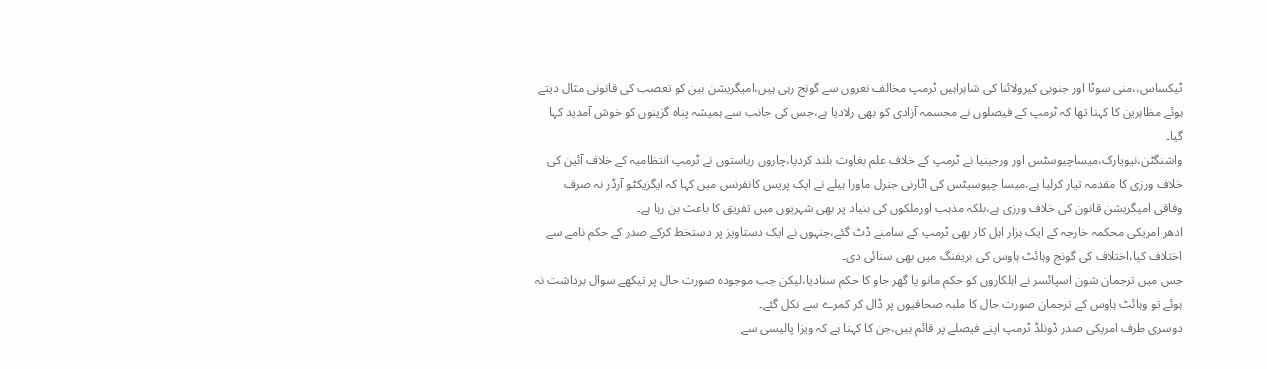ٹیکساس،،منی سوٹا اور جنوبی کیرولائنا کی شاہراہیں ٹرمپ مخالف نعروں سے گونج رہی ہیں،امیگریشن بین کو تعصب کی قانونی مثال دیتے ہوئے مظاہرین کا کہنا تھا کہ ٹرمپ کے فیصلوں نے مجسمہ آزادی کو بھی رلادیا ہے،جس کی جانب سے ہمیشہ پناہ گزینوں کو خوش آمدید کہا گیا۔
واشنگٹن،نیویارک،میساچیوسٹس اور ورجینیا نے ٹرمپ کے خلاف علم بغاوت بلند کردیا،چاروں ریاستوں نے ٹرمپ انتظامیہ کے خلاف آئین کی خلاف ورزی کا مقدمہ تیار کرلیا ہے،میسا چیوسیٹس کی اٹارنی جنرل ماورا ہیلے نے ایک پریس کانفرنس میں کہا کہ ایگزیکٹو آرڈر نہ صرف وفاقی امیگریشن قانون کی خلاف ورزی ہے،بلکہ مذہب اورملکوں کی بنیاد پر بھی شہریوں میں تفریق کا باعث بن رہا ہے۔
ادھر امریکی محکمہ خارجہ کے ایک ہزار اہل کار بھی ٹرمپ کے سامنے ڈٹ گئے،جنہوں نے ایک دستاویز پر دستخط کرکے صدر کے حکم نامے سے اختلاف کیا،اختلاف کی گونج وہائٹ ہاوس کی بریفنگ میں بھی سنائی دی۔
جس میں ترجمان شون اسپائسر نے اہلکاروں کو حکم مانو یا گھر جاو کا حکم سنادیا،لیکن جب موجودہ صورت حال پر تیکھے سوال برداشت نہ ہوئے تو وہائٹ ہاوس کے ترجمان صورت حال کا ملبہ صحافیوں پر ڈال کر کمرے سے نکل گئے۔
دوسری طرف امریکی صدر ڈونلڈ ٹرمپ اپنے فیصلے پر قائم ہیں،جن کا کہنا ہے کہ ویزا پالیسی سے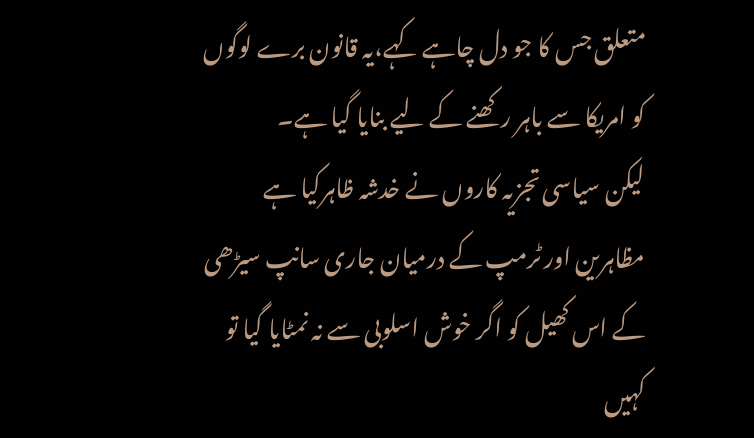متعلق جس کا جو دل چاہے کہے،یہ قانون برے لوگوں کو امریکا سے باہر رکھنے کے لیے بنایا گیا ہے۔
لیکن سیاسی تجزیہ کاروں نے خدشہ ظاہرکیا ہے مظاہرین اور ٹرمپ کے درمیان جاری سانپ سیڑھی کے اس کھیل کو اگر خوش اسلوبی سے نہ نمٹایا گیا تو کہیں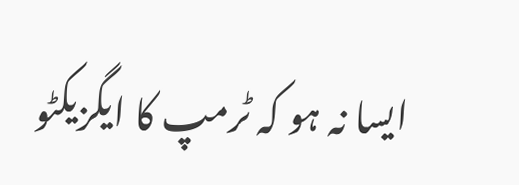ایسا نہ ہو کہ ٹرمپ کا ایگزیکٹو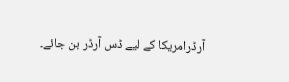آرڈرامریکا کے لیے ڈس آرڈر بن جائے۔